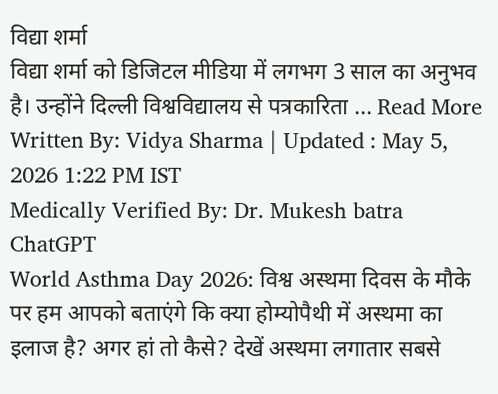विद्या शर्मा
विद्या शर्मा को डिजिटल मीडिया में लगभग 3 साल का अनुभव है। उन्होंने दिल्ली विश्वविद्यालय से पत्रकारिता ... Read More
Written By: Vidya Sharma | Updated : May 5, 2026 1:22 PM IST
Medically Verified By: Dr. Mukesh batra
ChatGPT
World Asthma Day 2026: विश्व अस्थमा दिवस के मौके पर हम आपको बताएंगे कि क्या होम्योपैथी में अस्थमा का इलाज है? अगर हां तो कैसे? देखें अस्थमा लगातार सबसे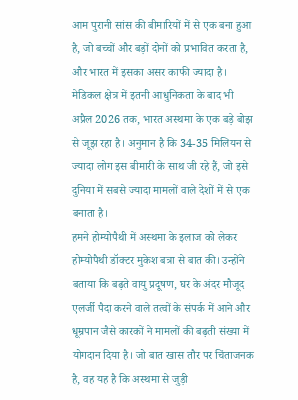आम पुरानी सांस की बीमारियों में से एक बना हुआ है, जो बच्चों और बड़ों दोनों को प्रभावित करता है, और भारत में इसका असर काफी ज्यादा है। मेडिकल क्षेत्र में इतनी आधुनिकता के बाद भी अप्रैल 2026 तक, भारत अस्थमा के एक बड़े बोझ से जूझ रहा है। अनुमान है कि 34-35 मिलियन से ज्यादा लोग इस बीमारी के साथ जी रहे हैं, जो इसे दुनिया में सबसे ज्यादा मामलों वाले देशों में से एक बनाता है।
हमने होम्योपैथी में अस्थमा के इलाज को लेकर होम्योपैथी डॉक्टर मुकेश बत्रा से बात की। उन्होंने बताया कि बढ़ते वायु प्रदूषण, घर के अंदर मौजूद एलर्जी पैदा करने वाले तत्वों के संपर्क में आने और धूम्रपान जैसे कारकों ने मामलों की बढ़ती संख्या में योगदान दिया है। जो बात खास तौर पर चिंताजनक है, वह यह है कि अस्थमा से जुड़ी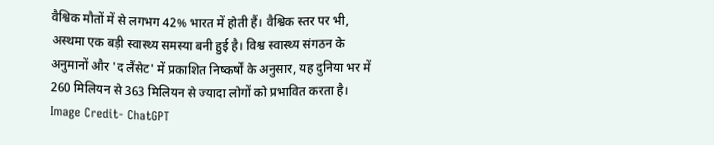वैश्विक मौतों में से लगभग 42% भारत में होती हैं। वैश्विक स्तर पर भी, अस्थमा एक बड़ी स्वास्थ्य समस्या बनी हुई है। विश्व स्वास्थ्य संगठन के अनुमानों और 'द लैंसेट' में प्रकाशित निष्कर्षों के अनुसार, यह दुनिया भर में 260 मिलियन से 363 मिलियन से ज्यादा लोगों को प्रभावित करता है।
Image Credit- ChatGPT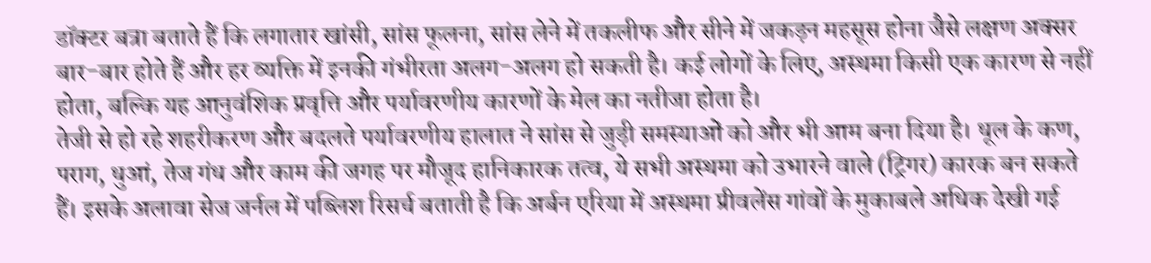डॉक्टर बत्रा बताते हैं कि लगातार खांसी, सांस फूलना, सांस लेने में तकलीफ और सीने में जकड़न महसूस होना जैसे लक्षण अक्सर बार-बार होते हैं और हर व्यक्ति में इनकी गंभीरता अलग-अलग हो सकती है। कई लोगों के लिए, अस्थमा किसी एक कारण से नहीं होता, बल्कि यह आनुवंशिक प्रवृत्ति और पर्यावरणीय कारणों के मेल का नतीजा होता है।
तेजी से हो रहे शहरीकरण और बदलते पर्यावरणीय हालात ने सांस से जुड़ी समस्याओं को और भी आम बना दिया है। धूल के कण, पराग, धुआं, तेज गंध और काम की जगह पर मौजूद हानिकारक तत्व, ये सभी अस्थमा को उभारने वाले (ट्रिगर) कारक बन सकते हैं। इसके अलावा सेज जर्नल में पब्लिश रिसर्च बताती है कि अर्बन एरिया में अस्थमा प्रीवलेंस गांवों के मुकाबले अधिक देखी गई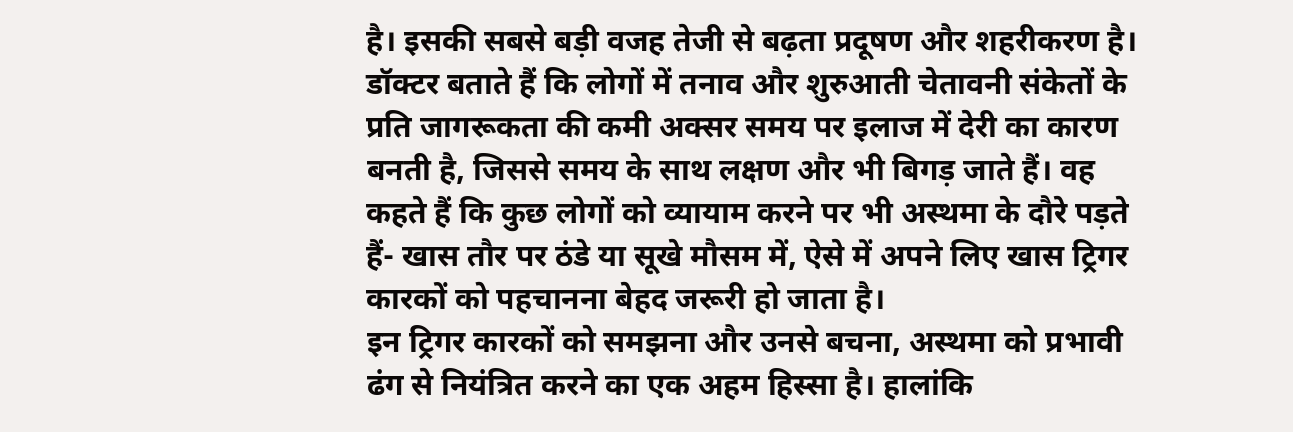है। इसकी सबसे बड़ी वजह तेजी से बढ़ता प्रदूषण और शहरीकरण है।
डॉक्टर बताते हैं कि लोगों में तनाव और शुरुआती चेतावनी संकेतों के प्रति जागरूकता की कमी अक्सर समय पर इलाज में देरी का कारण बनती है, जिससे समय के साथ लक्षण और भी बिगड़ जाते हैं। वह कहते हैं कि कुछ लोगों को व्यायाम करने पर भी अस्थमा के दौरे पड़ते हैं- खास तौर पर ठंडे या सूखे मौसम में, ऐसे में अपने लिए खास ट्रिगर कारकों को पहचानना बेहद जरूरी हो जाता है।
इन ट्रिगर कारकों को समझना और उनसे बचना, अस्थमा को प्रभावी ढंग से नियंत्रित करने का एक अहम हिस्सा है। हालांकि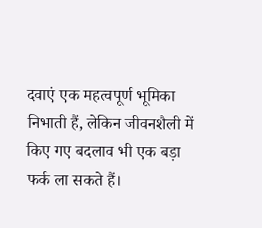दवाएं एक महत्वपूर्ण भूमिका निभाती हैं, लेकिन जीवनशैली में किए गए बदलाव भी एक बड़ा फर्क ला सकते हैं।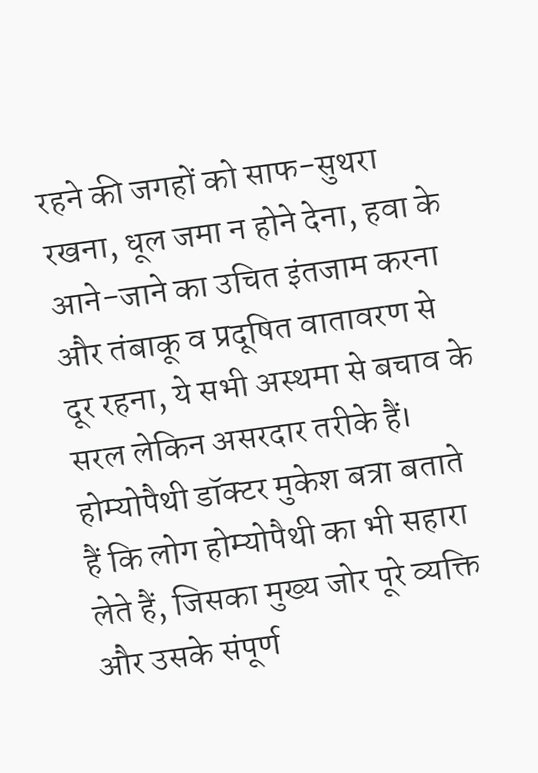रहने की जगहों को साफ-सुथरा रखना, धूल जमा न होने देना, हवा के आने-जाने का उचित इंतजाम करना और तंबाकू व प्रदूषित वातावरण से दूर रहना, ये सभी अस्थमा से बचाव के सरल लेकिन असरदार तरीके हैं।
होम्योपैथी डॉक्टर मुकेश बत्रा बताते हैं कि लोग होम्योपैथी का भी सहारा लेते हैं, जिसका मुख्य जोर पूरे व्यक्ति और उसके संपूर्ण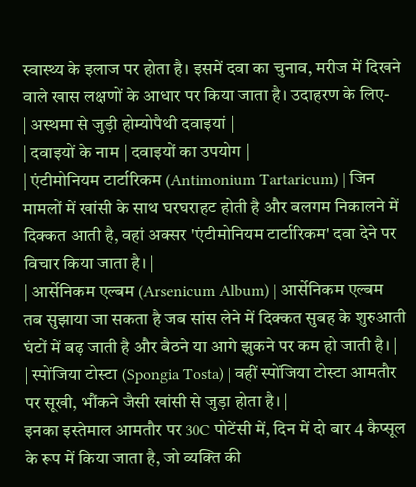स्वास्थ्य के इलाज पर होता है। इसमें दवा का चुनाव, मरीज में दिखने वाले खास लक्षणों के आधार पर किया जाता है। उदाहरण के लिए-
| अस्थमा से जुड़ी होम्योपैथी दवाइयां |
| दवाइयों के नाम | दवाइयों का उपयोग |
| एंटीमोनियम टार्टारिकम (Antimonium Tartaricum) | जिन मामलों में खांसी के साथ घरघराहट होती है और बलगम निकालने में दिक्कत आती है, वहां अक्सर 'एंटीमोनियम टार्टारिकम' दवा देने पर विचार किया जाता है। |
| आर्सेनिकम एल्बम (Arsenicum Album) | आर्सेनिकम एल्बम तब सुझाया जा सकता है जब सांस लेने में दिक्कत सुबह के शुरुआती घंटों में बढ़ जाती है और बैठने या आगे झुकने पर कम हो जाती है। |
| स्पोंजिया टोस्टा (Spongia Tosta) | वहीं स्पोंजिया टोस्टा आमतौर पर सूखी, भौंकने जैसी खांसी से जुड़ा होता है। |
इनका इस्तेमाल आमतौर पर 30C पोटेंसी में, दिन में दो बार 4 कैप्सूल के रूप में किया जाता है, जो व्यक्ति की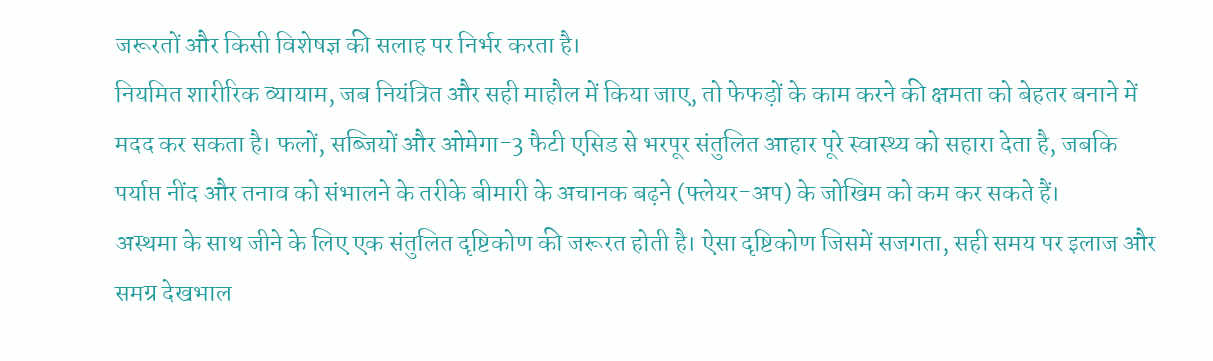जरूरतों और किसी विशेषज्ञ की सलाह पर निर्भर करता है।
नियमित शारीरिक व्यायाम, जब नियंत्रित और सही माहौल में किया जाए, तो फेफड़ों के काम करने की क्षमता को बेहतर बनाने में मदद कर सकता है। फलों, सब्जियों और ओमेगा-3 फैटी एसिड से भरपूर संतुलित आहार पूरे स्वास्थ्य को सहारा देता है, जबकि पर्याप्त नींद और तनाव को संभालने के तरीके बीमारी के अचानक बढ़ने (फ्लेयर-अप) के जोखिम को कम कर सकते हैं।
अस्थमा के साथ जीने के लिए एक संतुलित दृष्टिकोण की जरूरत होती है। ऐसा दृष्टिकोण जिसमें सजगता, सही समय पर इलाज और समग्र देखभाल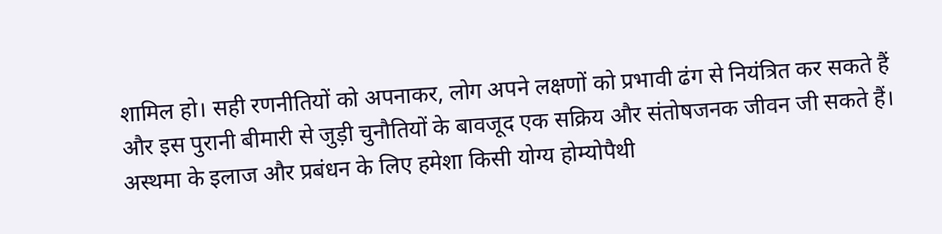शामिल हो। सही रणनीतियों को अपनाकर, लोग अपने लक्षणों को प्रभावी ढंग से नियंत्रित कर सकते हैं और इस पुरानी बीमारी से जुड़ी चुनौतियों के बावजूद एक सक्रिय और संतोषजनक जीवन जी सकते हैं। अस्थमा के इलाज और प्रबंधन के लिए हमेशा किसी योग्य होम्योपैथी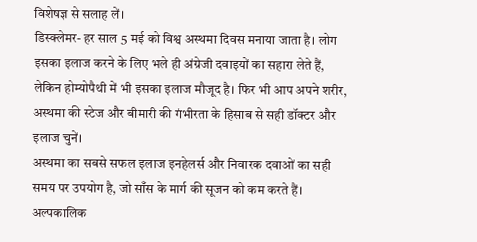विशेषज्ञ से सलाह लें।
डिस्क्लेमर- हर साल 5 मई को विश्व अस्थमा दिवस मनाया जाता है। लोग इसका इलाज करने के लिए भले ही अंग्रेजी दवाइयों का सहारा लेते हैं, लेकिन होम्योपैथी में भी इसका इलाज मौजूद है। फिर भी आप अपने शरीर, अस्थमा की स्टेज और बीमारी की गंभीरता के हिसाब से सही डॉक्टर और इलाज चुनें।
अस्थमा का सबसे सफल इलाज इनहेलर्स और निवारक दवाओं का सही समय पर उपयोग है, जो साँस के मार्ग की सूजन को कम करते हैं।
अल्पकालिक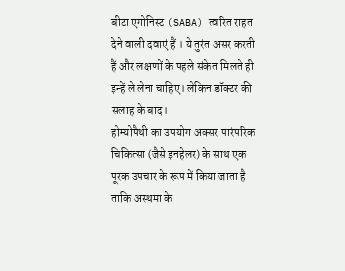बीटा एगोनिस्ट (SABA) त्वरित राहत देने वाली दवाएं हैं । ये तुरंत असर करती हैं और लक्षणों के पहले संकेत मिलते ही इन्हें ले लेना चाहिए। लेकिन डॉक्टर की सलाह के बाद।
होम्योपैथी का उपयोग अक्सर पारंपरिक चिकित्सा (जैसे इनहेलर) के साथ एक पूरक उपचार के रूप में किया जाता है ताकि अस्थमा के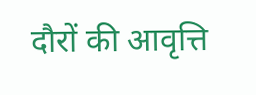दौरों की आवृत्ति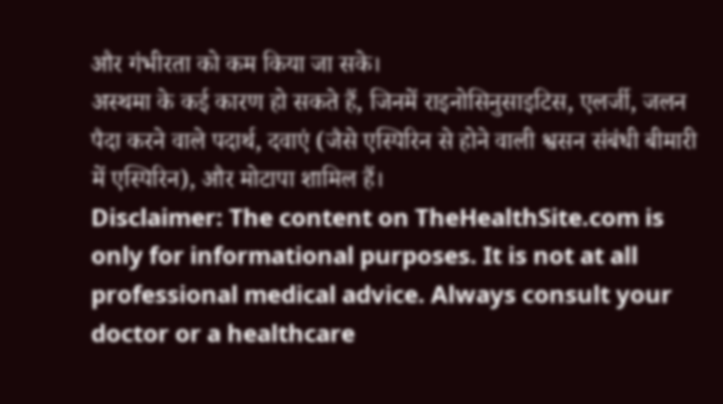और गंभीरता को कम किया जा सके।
अस्थमा के कई कारण हो सकते हैं, जिनमें राइनोसिनुसाइटिस, एलर्जी, जलन पैदा करने वाले पदार्थ, दवाएं (जैसे एस्पिरिन से होने वाली श्वसन संबंधी बीमारी में एस्पिरिन), और मोटापा शामिल हैं।
Disclaimer: The content on TheHealthSite.com is only for informational purposes. It is not at all professional medical advice. Always consult your doctor or a healthcare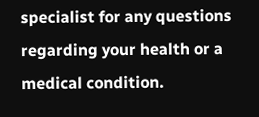specialist for any questions regarding your health or a medical condition.